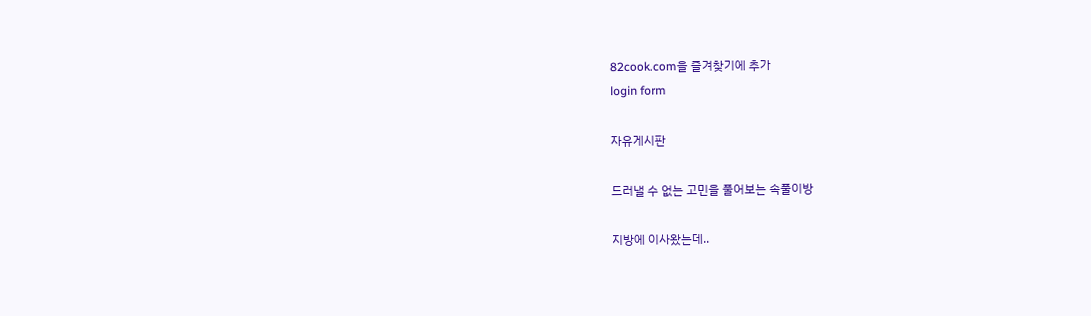82cook.com을 즐겨찾기에 추가
login form

자유게시판

드러낼 수 없는 고민을 풀어보는 속풀이방

지방에 이사왔는데..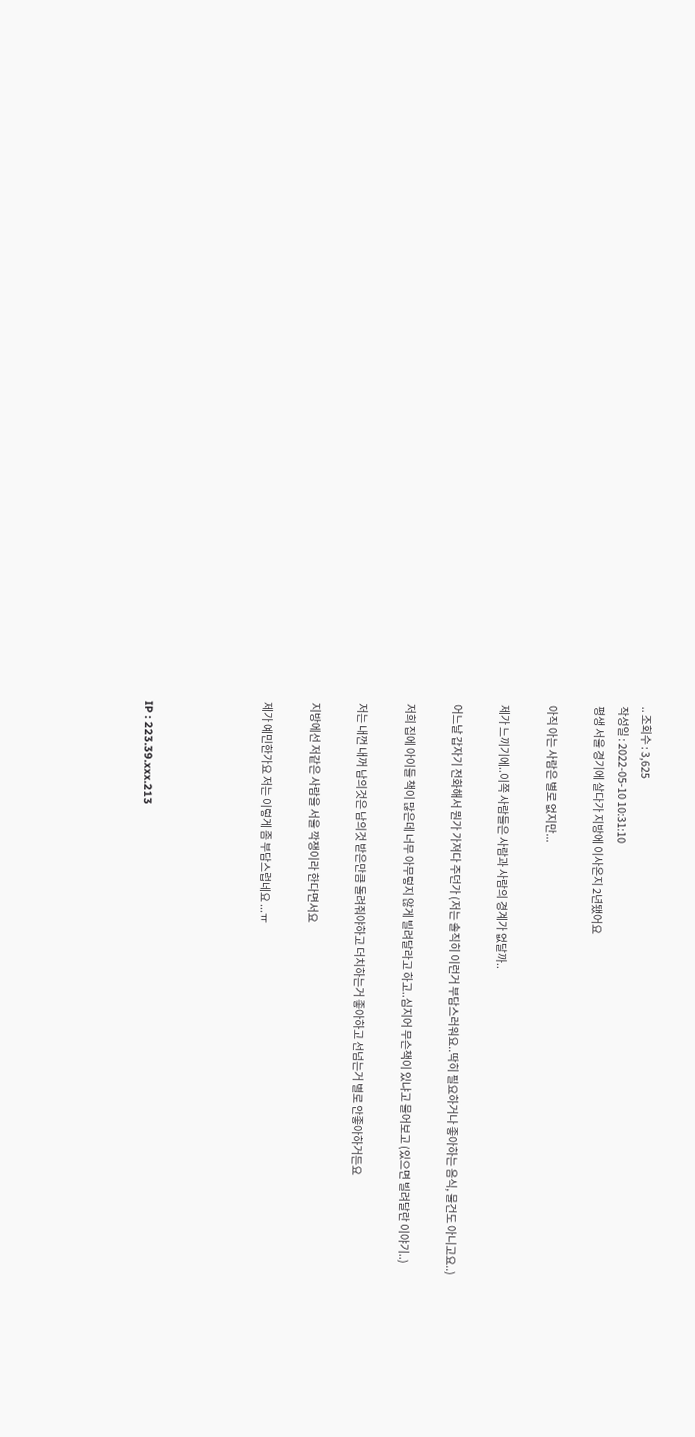.. 조회수 : 3,625
작성일 : 2022-05-10 10:31:10
평생 서울 경기에 살다가 지방에 이사온지 2년됐어요

아직 아는 사람은 별로 없지만...

제가 느끼기에..이쪽 사람들은 사람과 사람의 경계가 없달까..

어느날 갑자기 전화해서 뭔가 가져다 주던가 (저는 솔직히 이런거 부담스러워요..딱히 필요하거나 좋아하는 음식, 물건도 아니고요..)

저희 집에 아이들 책이 많은데 너무 아무렇지 않게 빌려달라고 하고..심지어 무슨책이 있냐고 물어보고 (있으면 빌려달란 이야기..)

저는 내껀 내꺼 남의것은 남의것 받은만큼 돌려줘야하고 더치하는거 좋아하고 선넘는거 별로 안좋아하거든요

지방에선 저같은 사람을 서울 깍쟁이라 한다면서요

제가 예민한가요 저는 이렇게 좀 부담스럽네요 ...ㅠ




IP : 223.39.xxx.213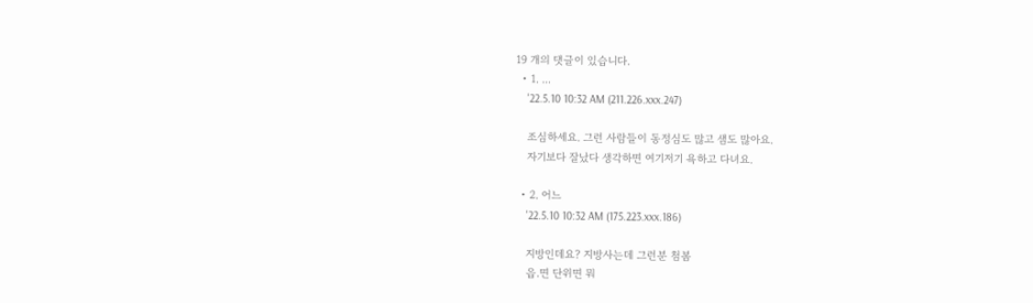19 개의 댓글이 있습니다.
  • 1. ...
    '22.5.10 10:32 AM (211.226.xxx.247)

    조심하세요. 그런 사람들이 동정심도 많고 샘도 많아요.
    자기보다 잘났다 생각하면 여기저기 욕하고 다녀요.

  • 2. 어느
    '22.5.10 10:32 AM (175.223.xxx.186)

    지방인데요? 지방사는데 그런분 첨봄
    읍.면 단위면 뭐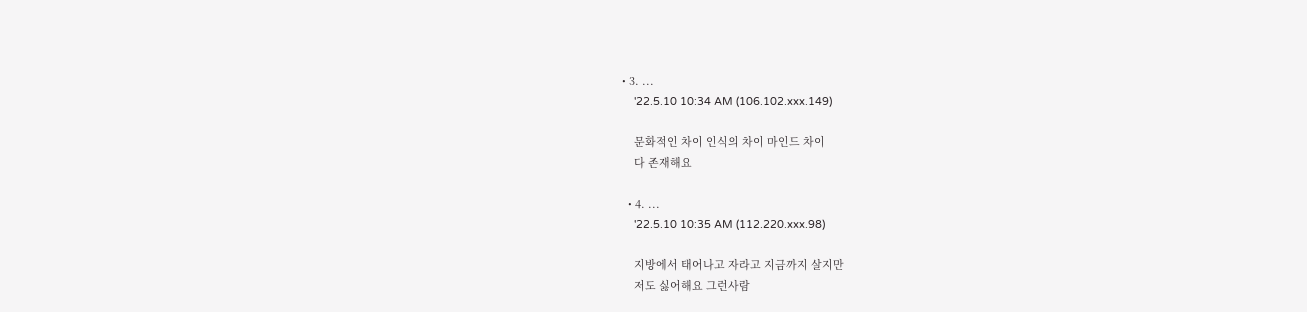• 3. ...
    '22.5.10 10:34 AM (106.102.xxx.149)

    문화적인 차이 인식의 차이 마인드 차이
    다 존재해요

  • 4. ...
    '22.5.10 10:35 AM (112.220.xxx.98)

    지방에서 태어나고 자라고 지금까지 살지만
    저도 싫어해요 그런사람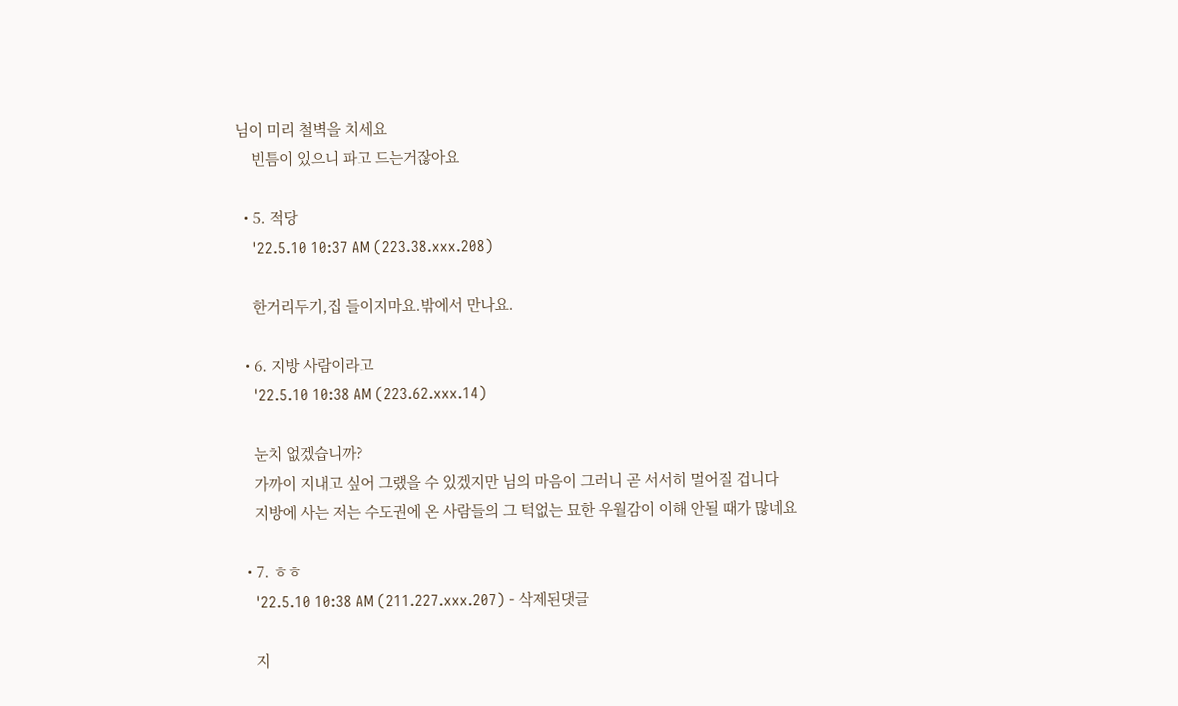님이 미리 철벽을 치세요
    빈틈이 있으니 파고 드는거잖아요

  • 5. 적당
    '22.5.10 10:37 AM (223.38.xxx.208)

    한거리두기,집 들이지마요.밖에서 만나요.

  • 6. 지방 사람이라고
    '22.5.10 10:38 AM (223.62.xxx.14)

    눈치 없겠습니까?
    가까이 지내고 싶어 그랬을 수 있겠지만 님의 마음이 그러니 곧 서서히 멀어질 겁니다
    지방에 사는 저는 수도권에 온 사람들의 그 턱없는 묘한 우월감이 이해 안될 때가 많네요

  • 7. ㅎㅎ
    '22.5.10 10:38 AM (211.227.xxx.207) - 삭제된댓글

    지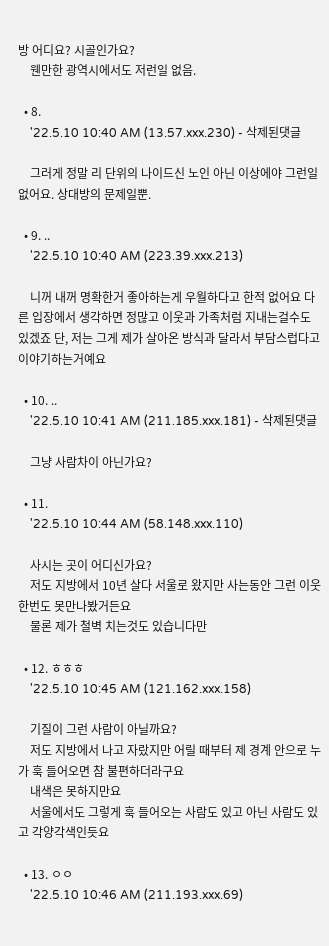방 어디요? 시골인가요?
    웬만한 광역시에서도 저런일 없음.

  • 8.
    '22.5.10 10:40 AM (13.57.xxx.230) - 삭제된댓글

    그러게 정말 리 단위의 나이드신 노인 아닌 이상에야 그런일 없어요. 상대방의 문제일뿐.

  • 9. ..
    '22.5.10 10:40 AM (223.39.xxx.213)

    니꺼 내꺼 명확한거 좋아하는게 우월하다고 한적 없어요 다른 입장에서 생각하면 정많고 이웃과 가족처럼 지내는걸수도 있겠죠 단, 저는 그게 제가 살아온 방식과 달라서 부담스럽다고 이야기하는거예요

  • 10. ..
    '22.5.10 10:41 AM (211.185.xxx.181) - 삭제된댓글

    그냥 사람차이 아닌가요?

  • 11.
    '22.5.10 10:44 AM (58.148.xxx.110)

    사시는 곳이 어디신가요?
    저도 지방에서 10년 살다 서울로 왔지만 사는동안 그런 이웃 한번도 못만나봤거든요
    물론 제가 철벽 치는것도 있습니다만

  • 12. ㅎㅎㅎ
    '22.5.10 10:45 AM (121.162.xxx.158)

    기질이 그런 사람이 아닐까요?
    저도 지방에서 나고 자랐지만 어릴 때부터 제 경계 안으로 누가 훅 들어오면 참 불편하더라구요
    내색은 못하지만요
    서울에서도 그렇게 훅 들어오는 사람도 있고 아닌 사람도 있고 각양각색인듯요

  • 13. ㅇㅇ
    '22.5.10 10:46 AM (211.193.xxx.69)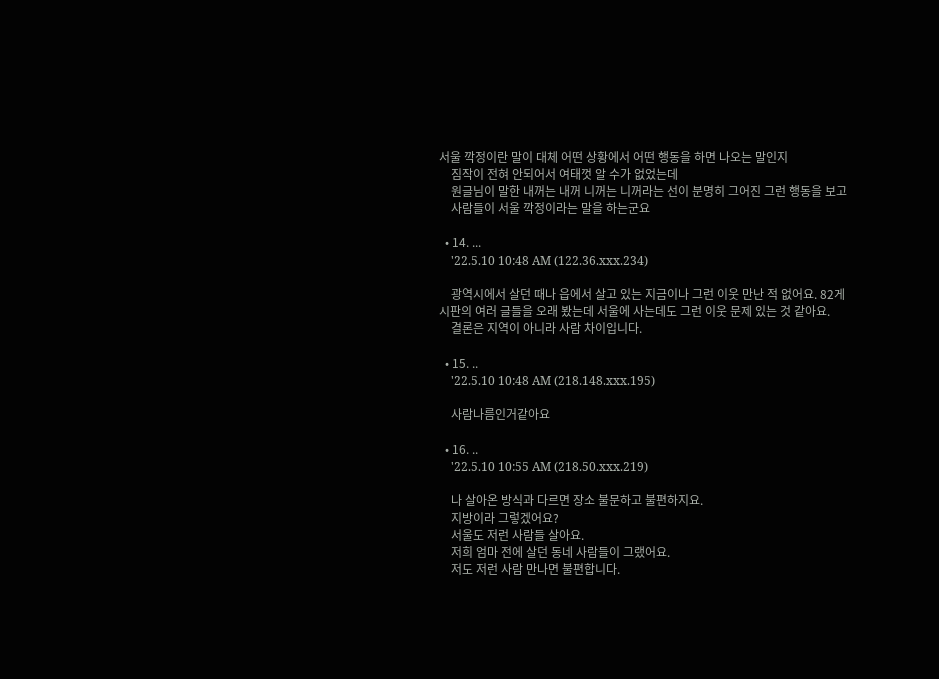서울 깍정이란 말이 대체 어떤 상황에서 어떤 행동을 하면 나오는 말인지
    짐작이 전혀 안되어서 여태껏 알 수가 없었는데
    원글님이 말한 내꺼는 내꺼 니꺼는 니꺼라는 선이 분명히 그어진 그런 행동을 보고
    사람들이 서울 깍정이라는 말을 하는군요

  • 14. ...
    '22.5.10 10:48 AM (122.36.xxx.234)

    광역시에서 살던 때나 읍에서 살고 있는 지금이나 그런 이웃 만난 적 없어요. 82게시판의 여러 글들을 오래 봤는데 서울에 사는데도 그런 이웃 문제 있는 것 같아요.
    결론은 지역이 아니라 사람 차이입니다.

  • 15. ..
    '22.5.10 10:48 AM (218.148.xxx.195)

    사람나름인거같아요

  • 16. ..
    '22.5.10 10:55 AM (218.50.xxx.219)

    나 살아온 방식과 다르면 장소 불문하고 불편하지요.
    지방이라 그렇겠어요?
    서울도 저런 사람들 살아요.
    저희 엄마 전에 살던 동네 사람들이 그랬어요.
    저도 저런 사람 만나면 불편합니다.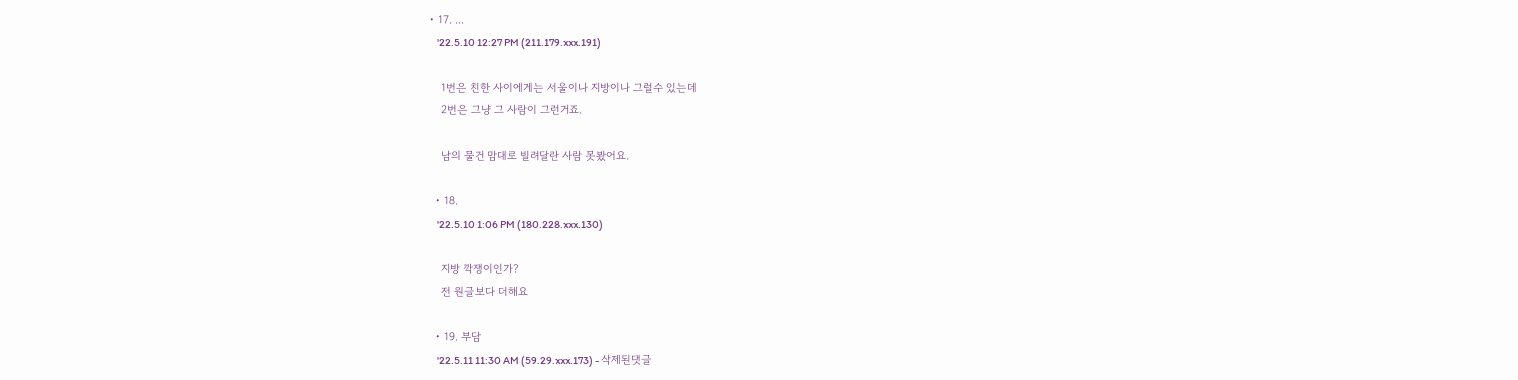• 17. ...
    '22.5.10 12:27 PM (211.179.xxx.191)

    1번은 친한 사이에게는 서울이나 지방이나 그럴수 있는데
    2번은 그냥 그 사람이 그런거죠.

    남의 물건 맘대로 빌려달란 사람 못봤어요.

  • 18.
    '22.5.10 1:06 PM (180.228.xxx.130)

    지방 깍쟁이인가?
    전 원글보다 더해요

  • 19. 부담
    '22.5.11 11:30 AM (59.29.xxx.173) - 삭제된댓글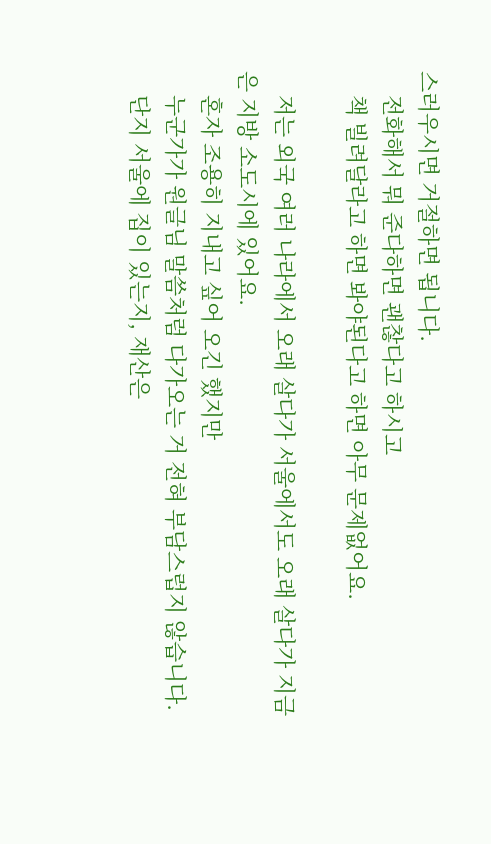스러우시면 거절하면 됩니다.
    전화해서 뭐 준다하면 괜찮다고 하시고
    책 빌려달라고 하면 봐야된다고 하면 아무 문제없어요.

    저는 외국 여러 나라에서 오래 살다가 서울에서도 오래 살다가 지금은 지방 소도시에 있어요.
    혼자 조용히 지내고 싶어 오긴 했지만
    누군가가 원글님 말씀처럼 다가오는 거 전혀 부담스럽지 않습니다.
    단지 서울에 집이 있는지, 재산은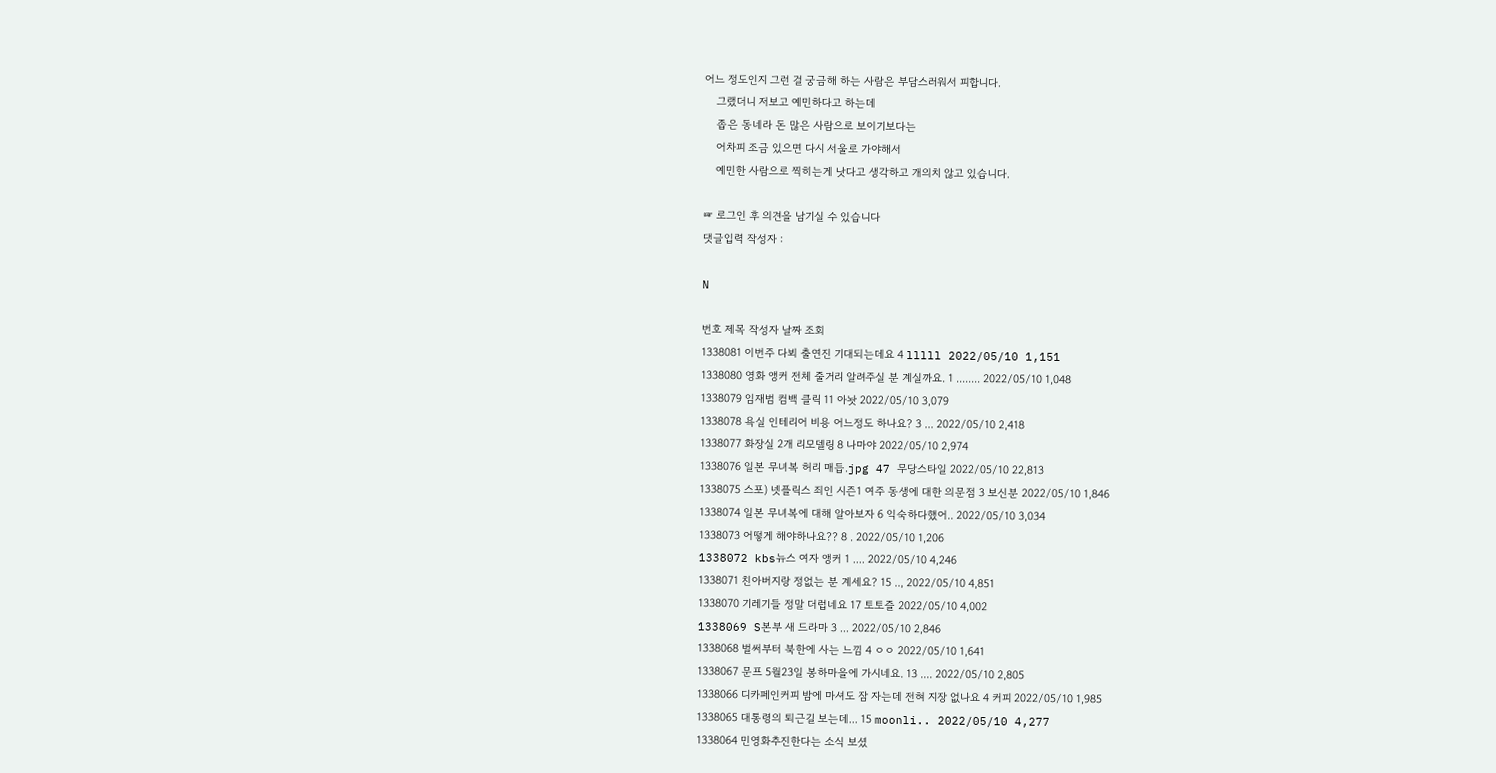어느 정도인지 그런 걸 궁금해 하는 사람은 부담스러워서 피합니다.
    그랬더니 저보고 예민하다고 하는데
    좁은 동네라 돈 많은 사람으로 보이기보다는
    어차피 조금 있으면 다시 서울로 가야해서
    예민한 사람으로 찍히는게 낫다고 생각하고 개의치 않고 있습니다.

☞ 로그인 후 의견을 남기실 수 있습니다
댓글입력 작성자 :

N

번호 제목 작성자 날짜 조회
1338081 이번주 다뵈 출연진 기대되는데요 4 lllll 2022/05/10 1,151
1338080 영화 앵커 전체 줄거리 알려주실 분 계실까요. 1 ........ 2022/05/10 1,048
1338079 임재범 컴백 클릭 11 아놧 2022/05/10 3,079
1338078 욕실 인테리어 비용 어느정도 하나요? 3 ... 2022/05/10 2,418
1338077 화장실 2개 리모델링 8 나마야 2022/05/10 2,974
1338076 일본 무녀복 허리 매듭.jpg 47 무당스타일 2022/05/10 22,813
1338075 스포) 넷플릭스 죄인 시즌1 여주 동생에 대한 의문점 3 보신분 2022/05/10 1,846
1338074 일본 무녀복에 대해 알아보자 6 익숙하다했어.. 2022/05/10 3,034
1338073 어떻게 해야하나요?? 8 . 2022/05/10 1,206
1338072 kbs뉴스 여자 앵커 1 .... 2022/05/10 4,246
1338071 친아버지랑 정없는 분 계세요? 15 .., 2022/05/10 4,851
1338070 기레기들 정말 더럽네요 17 토토즐 2022/05/10 4,002
1338069 S본부 새 드라마 3 ... 2022/05/10 2,846
1338068 벌써부터 북한에 사는 느낌 4 ㅇㅇ 2022/05/10 1,641
1338067 문프 5월23일 봉하마을에 가시네요. 13 .... 2022/05/10 2,805
1338066 디카페인커피 밤에 마셔도 잠 자는데 전혀 지장 없나요 4 커피 2022/05/10 1,985
1338065 대통령의 퇴근길 보는데... 15 moonli.. 2022/05/10 4,277
1338064 민영화추진한다는 소식 보셨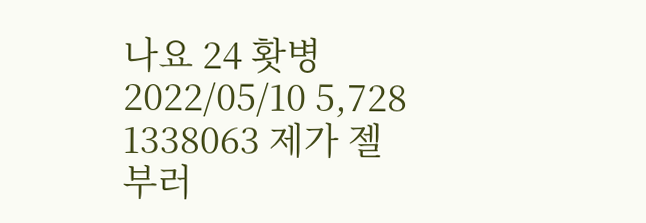나요 24 홧병 2022/05/10 5,728
1338063 제가 젤 부러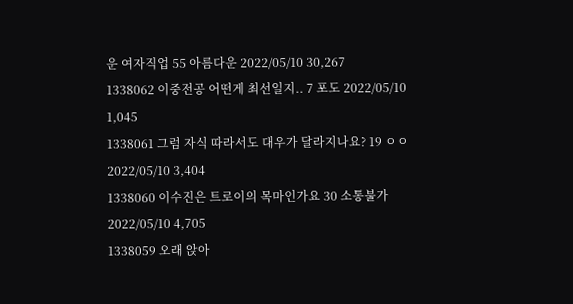운 여자직업 55 아름다운 2022/05/10 30,267
1338062 이중전공 어떤게 최선일지.. 7 포도 2022/05/10 1,045
1338061 그럼 자식 따라서도 대우가 달라지나요? 19 ㅇㅇ 2022/05/10 3,404
1338060 이수진은 트로이의 목마인가요 30 소통불가 2022/05/10 4,705
1338059 오래 앉아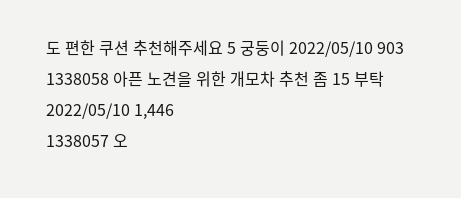도 편한 쿠션 추천해주세요 5 궁둥이 2022/05/10 903
1338058 아픈 노견을 위한 개모차 추천 좀 15 부탁 2022/05/10 1,446
1338057 오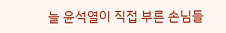늘 윤석열이 직접 부른 손님들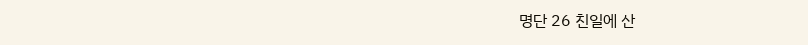명단 26 친일에 산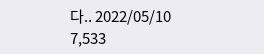다.. 2022/05/10 7,533